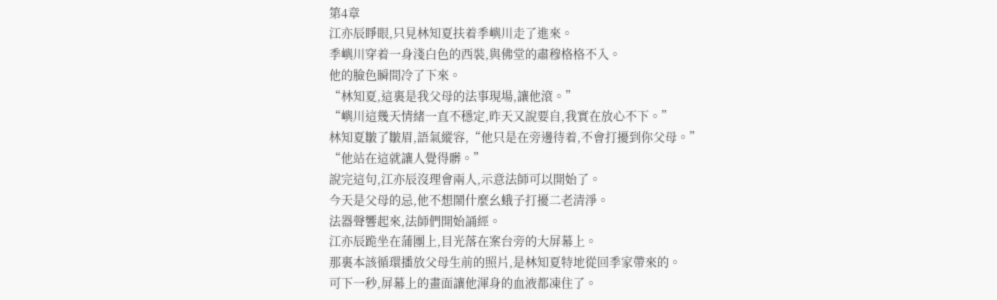第4章
江亦辰睜眼,只見林知夏扶着季嶼川走了進來。
季嶼川穿着一身淺白色的西裝,與佛堂的肅穆格格不入。
他的臉色瞬間冷了下來。
“林知夏,這裏是我父母的法事現場,讓他滾。”
“嶼川這幾天情緒一直不穩定,昨天又說要自,我實在放心不下。”
林知夏皺了皺眉,語氣縱容,“他只是在旁邊待着,不會打擾到你父母。”
“他站在這就讓人覺得髒。”
說完這句,江亦辰沒理會兩人,示意法師可以開始了。
今天是父母的忌,他不想鬧什麼幺蛾子打擾二老清淨。
法器聲響起來,法師們開始誦經。
江亦辰跪坐在蒲團上,目光落在案台旁的大屏幕上。
那裏本該循環播放父母生前的照片,是林知夏特地從回季家帶來的。
可下一秒,屏幕上的畫面讓他渾身的血液都凍住了。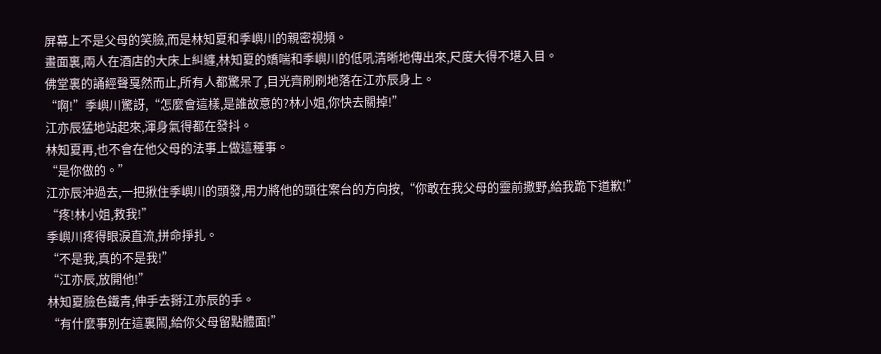屏幕上不是父母的笑臉,而是林知夏和季嶼川的親密視頻。
畫面裏,兩人在酒店的大床上糾纏,林知夏的嬌喘和季嶼川的低吼清晰地傳出來,尺度大得不堪入目。
佛堂裏的誦經聲戛然而止,所有人都驚呆了,目光齊刷刷地落在江亦辰身上。
“啊!”季嶼川驚訝,“怎麼會這樣,是誰故意的?林小姐,你快去關掉!”
江亦辰猛地站起來,渾身氣得都在發抖。
林知夏再,也不會在他父母的法事上做這種事。
“是你做的。”
江亦辰沖過去,一把揪住季嶼川的頭發,用力將他的頭往案台的方向按,“你敢在我父母的靈前撒野,給我跪下道歉!”
“疼!林小姐,救我!”
季嶼川疼得眼淚直流,拼命掙扎。
“不是我,真的不是我!”
“江亦辰,放開他!”
林知夏臉色鐵青,伸手去掰江亦辰的手。
“有什麼事別在這裏鬧,給你父母留點體面!”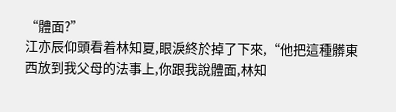“體面?”
江亦辰仰頭看着林知夏,眼淚終於掉了下來,“他把這種髒東西放到我父母的法事上,你跟我說體面,林知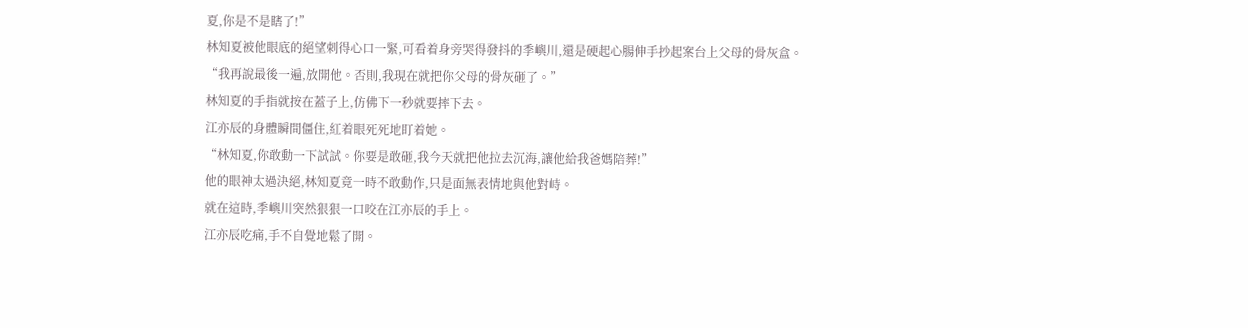夏,你是不是瞎了!”
林知夏被他眼底的絕望刺得心口一緊,可看着身旁哭得發抖的季嶼川,還是硬起心腸伸手抄起案台上父母的骨灰盒。
“我再說最後一遍,放開他。否則,我現在就把你父母的骨灰砸了。”
林知夏的手指就按在蓋子上,仿佛下一秒就要摔下去。
江亦辰的身體瞬間僵住,紅着眼死死地盯着她。
“林知夏,你敢動一下試試。你要是敢砸,我今天就把他拉去沉海,讓他給我爸媽陪葬!”
他的眼神太過決絕,林知夏竟一時不敢動作,只是面無表情地與他對峙。
就在這時,季嶼川突然狠狠一口咬在江亦辰的手上。
江亦辰吃痛,手不自覺地鬆了開。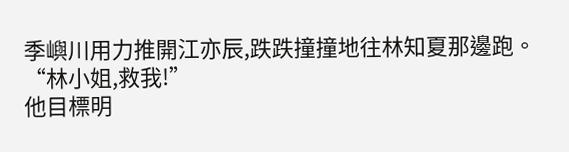季嶼川用力推開江亦辰,跌跌撞撞地往林知夏那邊跑。
“林小姐,救我!”
他目標明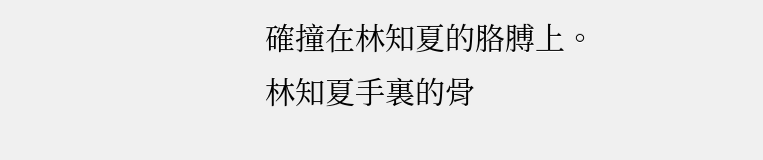確撞在林知夏的胳膊上。
林知夏手裏的骨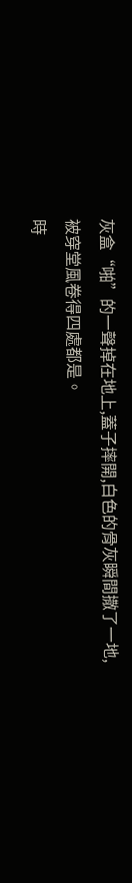灰盒“啪”的一聲掉在地上,蓋子摔開,白色的骨灰瞬間撒了一地,被穿堂風卷得四處都是。
時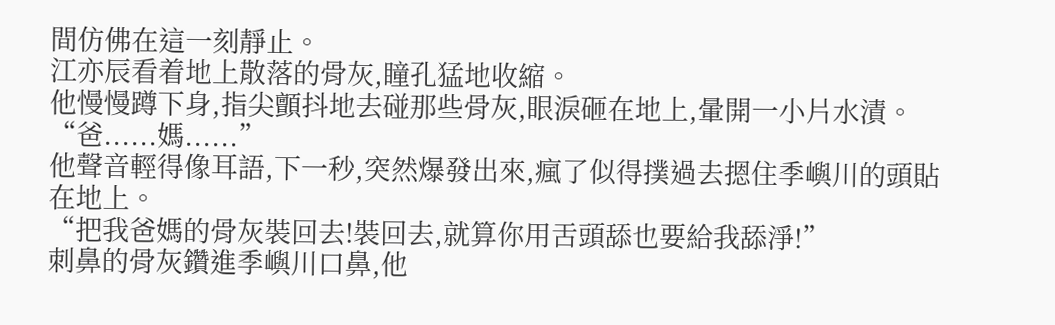間仿佛在這一刻靜止。
江亦辰看着地上散落的骨灰,瞳孔猛地收縮。
他慢慢蹲下身,指尖顫抖地去碰那些骨灰,眼淚砸在地上,暈開一小片水漬。
“爸......媽......”
他聲音輕得像耳語,下一秒,突然爆發出來,瘋了似得撲過去摁住季嶼川的頭貼在地上。
“把我爸媽的骨灰裝回去!裝回去,就算你用舌頭舔也要給我舔淨!”
刺鼻的骨灰鑽進季嶼川口鼻,他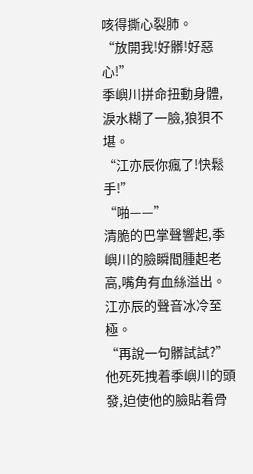咳得撕心裂肺。
“放開我!好髒!好惡心!”
季嶼川拼命扭動身體,淚水糊了一臉,狼狽不堪。
“江亦辰你瘋了!快鬆手!”
“啪——”
清脆的巴掌聲響起,季嶼川的臉瞬間腫起老高,嘴角有血絲溢出。
江亦辰的聲音冰冷至極。
“再說一句髒試試?”
他死死拽着季嶼川的頭發,迫使他的臉貼着骨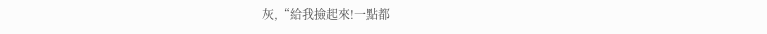灰,“給我撿起來!一點都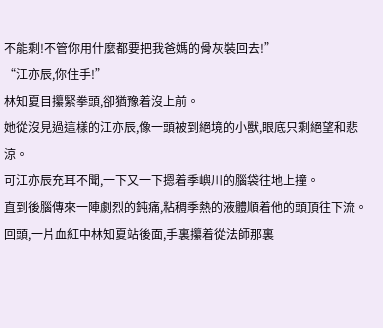不能剩!不管你用什麼都要把我爸媽的骨灰裝回去!”
“江亦辰,你住手!”
林知夏目攥緊拳頭,卻猶豫着沒上前。
她從沒見過這樣的江亦辰,像一頭被到絕境的小獸,眼底只剩絕望和悲涼。
可江亦辰充耳不聞,一下又一下摁着季嶼川的腦袋往地上撞。
直到後腦傳來一陣劇烈的鈍痛,粘稠季熱的液體順着他的頭頂往下流。
回頭,一片血紅中林知夏站後面,手裏攥着從法師那裏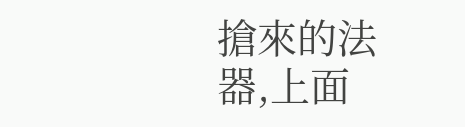搶來的法器,上面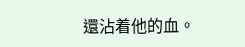還沾着他的血。